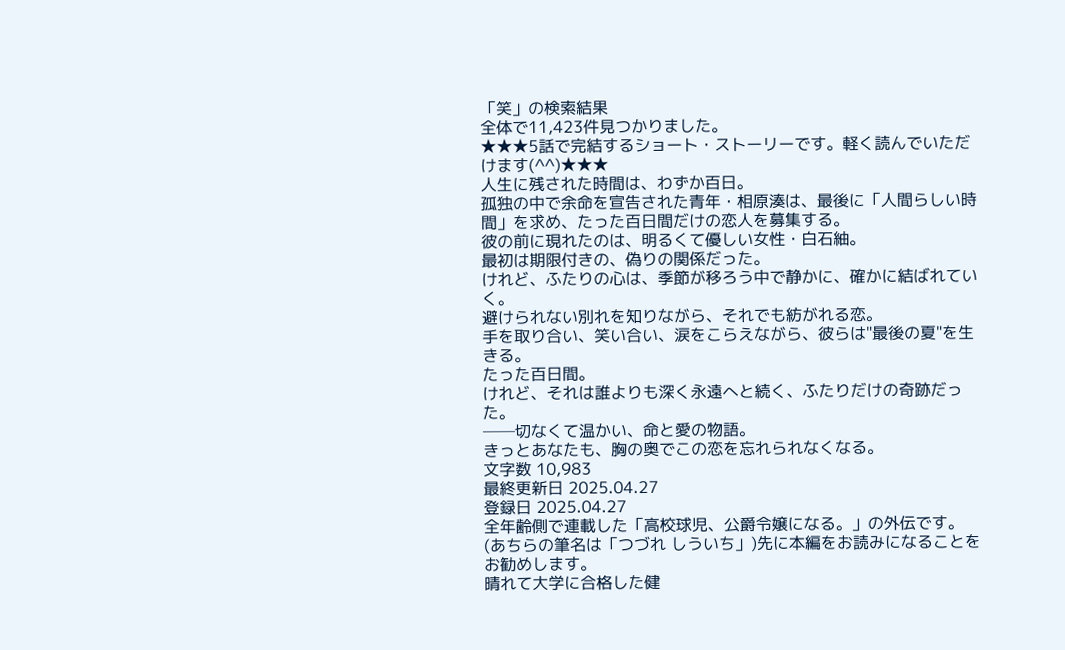「笑」の検索結果
全体で11,423件見つかりました。
★★★5話で完結するショート・ストーリーです。軽く読んでいただけます(^^)★★★
人生に残された時間は、わずか百日。
孤独の中で余命を宣告された青年・相原湊は、最後に「人間らしい時間」を求め、たった百日間だけの恋人を募集する。
彼の前に現れたのは、明るくて優しい女性・白石紬。
最初は期限付きの、偽りの関係だった。
けれど、ふたりの心は、季節が移ろう中で静かに、確かに結ばれていく。
避けられない別れを知りながら、それでも紡がれる恋。
手を取り合い、笑い合い、涙をこらえながら、彼らは"最後の夏"を生きる。
たった百日間。
けれど、それは誰よりも深く永遠へと続く、ふたりだけの奇跡だった。
──切なくて温かい、命と愛の物語。
きっとあなたも、胸の奥でこの恋を忘れられなくなる。
文字数 10,983
最終更新日 2025.04.27
登録日 2025.04.27
全年齢側で連載した「高校球児、公爵令嬢になる。」の外伝です。(あちらの筆名は「つづれ しういち」)先に本編をお読みになることをお勧めします。
晴れて大学に合格した健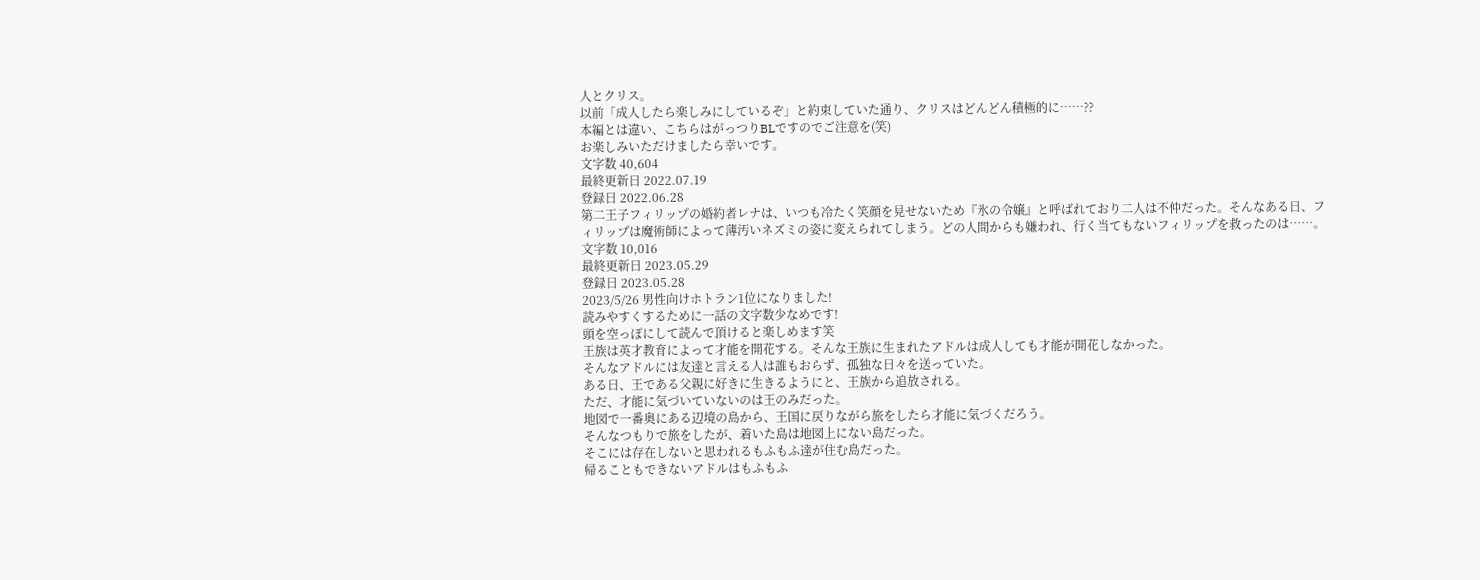人とクリス。
以前「成人したら楽しみにしているぞ」と約束していた通り、クリスはどんどん積極的に……??
本編とは違い、こちらはがっつりBLですのでご注意を(笑)
お楽しみいただけましたら幸いです。
文字数 40,604
最終更新日 2022.07.19
登録日 2022.06.28
第二王子フィリップの婚約者レナは、いつも冷たく笑顔を見せないため『氷の令嬢』と呼ばれており二人は不仲だった。そんなある日、フィリップは魔術師によって薄汚いネズミの姿に変えられてしまう。どの人間からも嫌われ、行く当てもないフィリップを救ったのは……。
文字数 10,016
最終更新日 2023.05.29
登録日 2023.05.28
2023/5/26 男性向けホトラン1位になりました!
読みやすくするために一話の文字数少なめです!
頭を空っぽにして読んで頂けると楽しめます笑
王族は英才教育によって才能を開花する。そんな王族に生まれたアドルは成人しても才能が開花しなかった。
そんなアドルには友達と言える人は誰もおらず、孤独な日々を送っていた。
ある日、王である父親に好きに生きるようにと、王族から追放される。
ただ、才能に気づいていないのは王のみだった。
地図で一番奥にある辺境の島から、王国に戻りながら旅をしたら才能に気づくだろう。
そんなつもりで旅をしたが、着いた島は地図上にない島だった。
そこには存在しないと思われるもふもふ達が住む島だった。
帰ることもできないアドルはもふもふ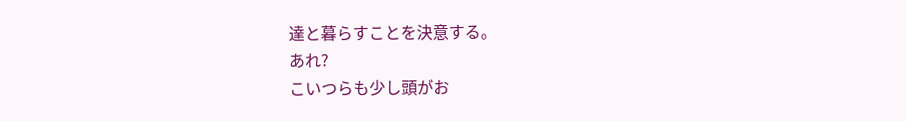達と暮らすことを決意する。
あれ?
こいつらも少し頭がお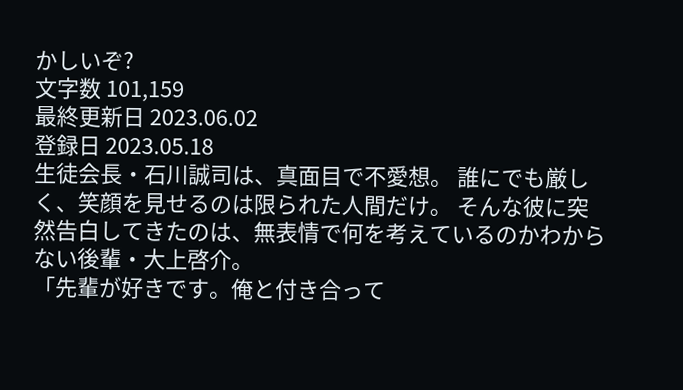かしいぞ?
文字数 101,159
最終更新日 2023.06.02
登録日 2023.05.18
生徒会長・石川誠司は、真面目で不愛想。 誰にでも厳しく、笑顔を見せるのは限られた人間だけ。 そんな彼に突然告白してきたのは、無表情で何を考えているのかわからない後輩・大上啓介。
「先輩が好きです。俺と付き合って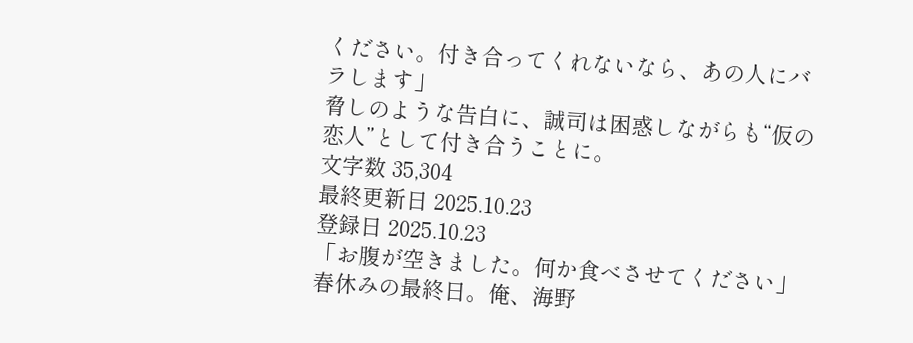ください。付き合ってくれないなら、あの人にバラします」
脅しのような告白に、誠司は困惑しながらも“仮の恋人”として付き合うことに。
文字数 35,304
最終更新日 2025.10.23
登録日 2025.10.23
「お腹が空きました。何か食べさせてください」
春休みの最終日。俺、海野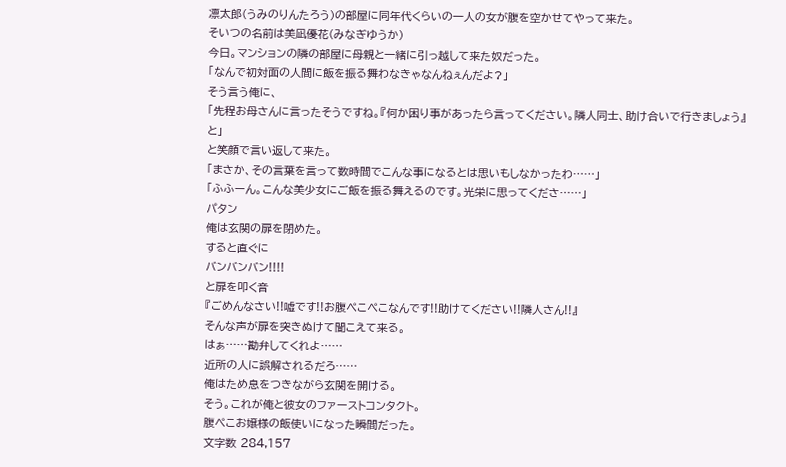凛太郎(うみのりんたろう)の部屋に同年代くらいの一人の女が腹を空かせてやって来た。
そいつの名前は美凪優花(みなぎゆうか)
今日。マンションの隣の部屋に母親と一緒に引っ越して来た奴だった。
「なんで初対面の人間に飯を振る舞わなきゃなんねぇんだよ?」
そう言う俺に、
「先程お母さんに言ったそうですね。『何か困り事があったら言ってください。隣人同士、助け合いで行きましょう』と」
と笑顔で言い返して来た。
「まさか、その言葉を言って数時間でこんな事になるとは思いもしなかったわ……」
「ふふーん。こんな美少女にご飯を振る舞えるのです。光栄に思ってくださ……」
パタン
俺は玄関の扉を閉めた。
すると直ぐに
バンバンバン!!!!
と扉を叩く音
『ごめんなさい!!嘘です!!お腹ぺこぺこなんです!!助けてください!!隣人さん!!』
そんな声が扉を突きぬけて聞こえて来る。
はぁ……勘弁してくれよ……
近所の人に誤解されるだろ……
俺はため息をつきながら玄関を開ける。
そう。これが俺と彼女のファーストコンタクト。
腹ぺこお嬢様の飯使いになった瞬間だった。
文字数 284,157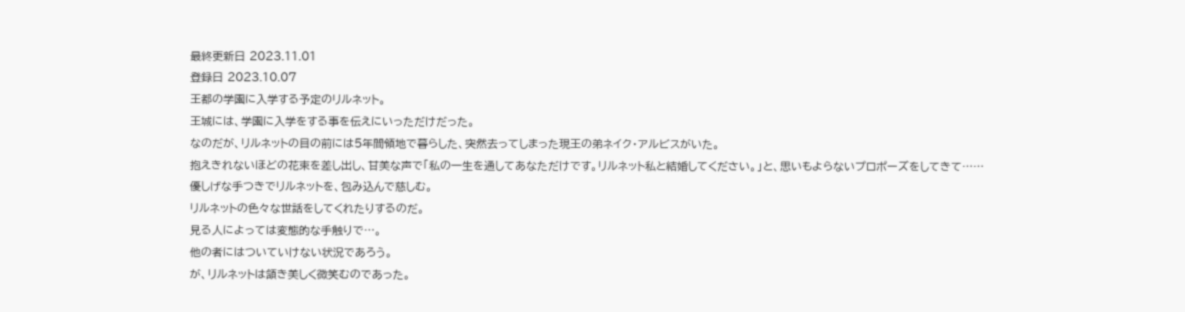最終更新日 2023.11.01
登録日 2023.10.07
王都の学園に入学する予定のリルネット。
王城には、学園に入学をする事を伝えにいっただけだった。
なのだが、リルネットの目の前には5年間領地で暮らした、突然去ってしまった現王の弟ネイク・アルビスがいた。
抱えきれないほどの花束を差し出し、甘美な声で「私の一生を通してあなただけです。リルネット私と結婚してください。」と、思いもよらないプロポーズをしてきて……
優しげな手つきでリルネットを、包み込んで慈しむ。
リルネットの色々な世話をしてくれたりするのだ。
見る人によっては変態的な手触りで…。
他の者にはついていけない状況であろう。
が、リルネットは頷き美しく微笑むのであった。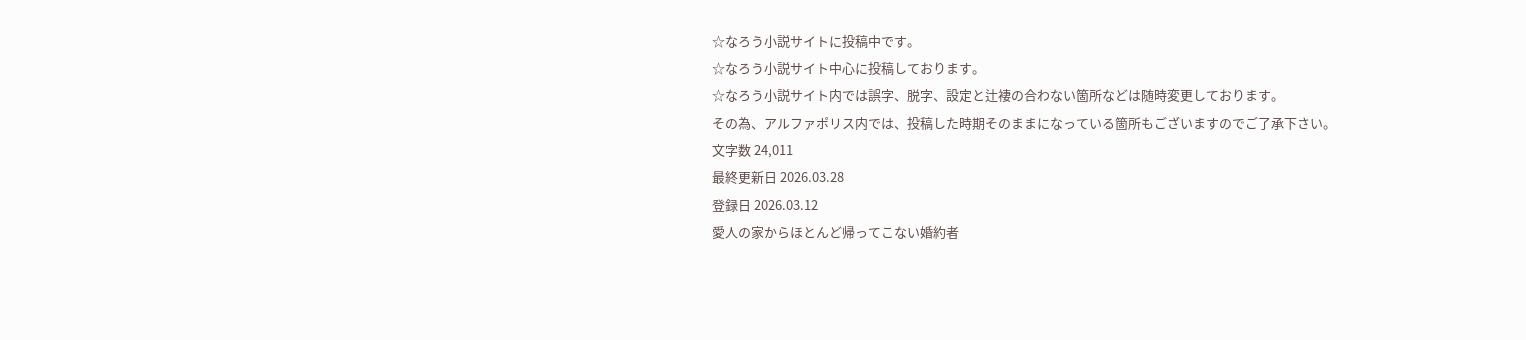☆なろう小説サイトに投稿中です。
☆なろう小説サイト中心に投稿しております。
☆なろう小説サイト内では誤字、脱字、設定と辻褄の合わない箇所などは随時変更しております。
その為、アルファポリス内では、投稿した時期そのままになっている箇所もございますのでご了承下さい。
文字数 24,011
最終更新日 2026.03.28
登録日 2026.03.12
愛人の家からほとんど帰ってこない婚約者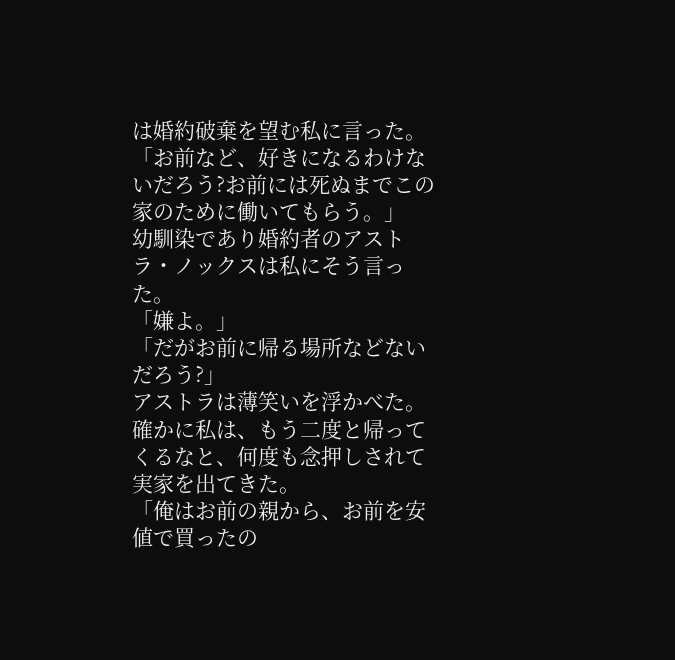は婚約破棄を望む私に言った。
「お前など、好きになるわけないだろう?お前には死ぬまでこの家のために働いてもらう。」
幼馴染であり婚約者のアストラ・ノックスは私にそう言った。
「嫌よ。」
「だがお前に帰る場所などないだろう?」
アストラは薄笑いを浮かべた。確かに私は、もう二度と帰ってくるなと、何度も念押しされて実家を出てきた。
「俺はお前の親から、お前を安値で買ったの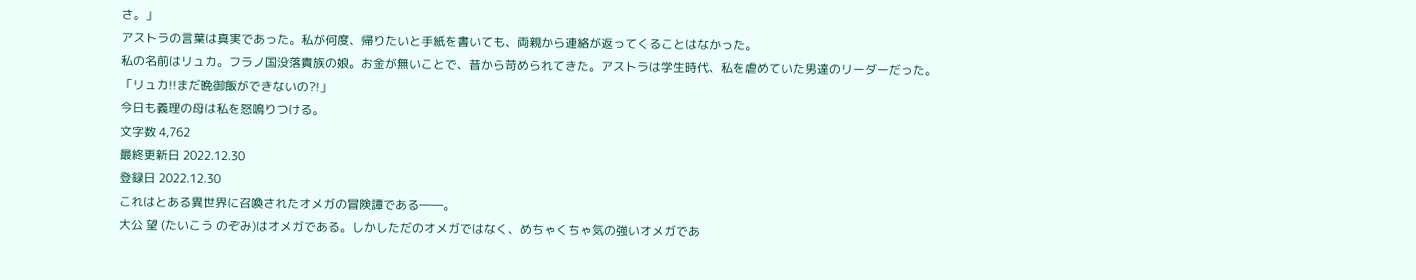さ。」
アストラの言葉は真実であった。私が何度、帰りたいと手紙を書いても、両親から連絡が返ってくることはなかった。
私の名前はリュカ。フラノ国没落貴族の娘。お金が無いことで、昔から苛められてきた。アストラは学生時代、私を虐めていた男達のリーダーだった。
「リュカ!!まだ晩御飯ができないの?!」
今日も義理の母は私を怒鳴りつける。
文字数 4,762
最終更新日 2022.12.30
登録日 2022.12.30
これはとある異世界に召喚されたオメガの冒険譚である――。
大公 望 (たいこう のぞみ)はオメガである。しかしただのオメガではなく、めちゃくちゃ気の強いオメガであ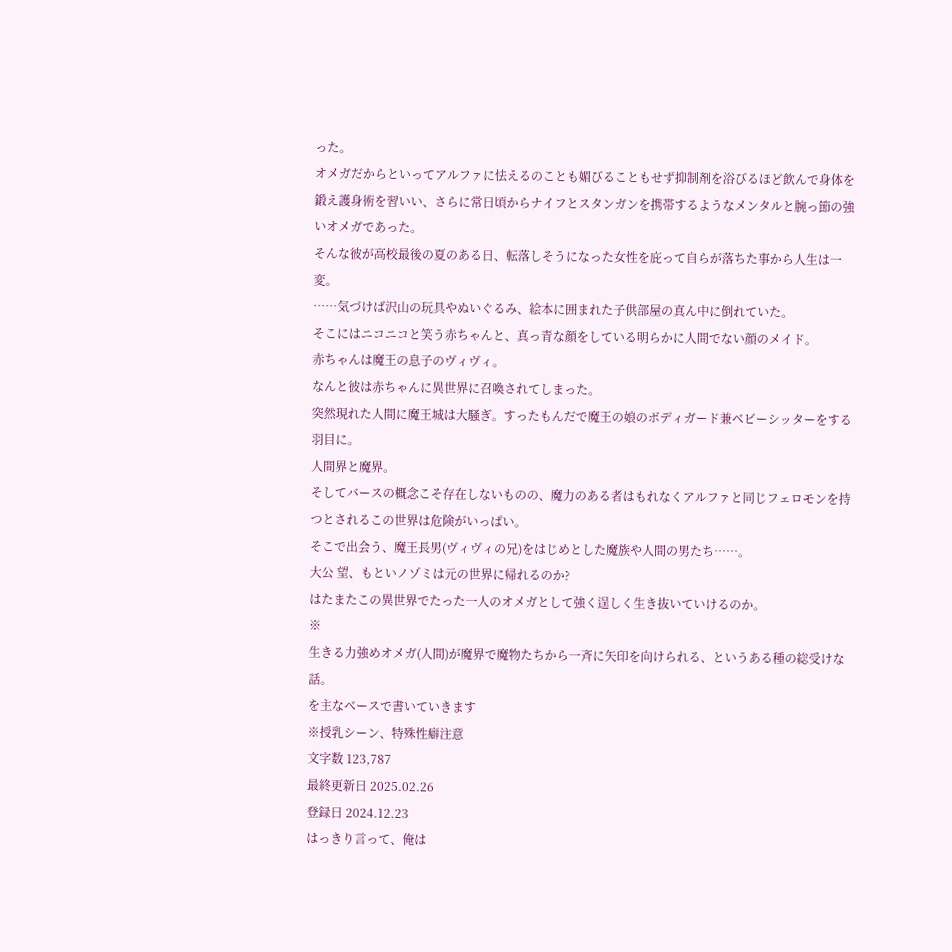った。
オメガだからといってアルファに怯えるのことも媚びることもせず抑制剤を浴びるほど飲んで身体を鍛え護身術を習いい、さらに常日頃からナイフとスタンガンを携帯するようなメンタルと腕っ節の強いオメガであった。
そんな彼が高校最後の夏のある日、転落しそうになった女性を庇って自らが落ちた事から人生は一変。
……気づけば沢山の玩具やぬいぐるみ、絵本に囲まれた子供部屋の真ん中に倒れていた。
そこにはニコニコと笑う赤ちゃんと、真っ青な顔をしている明らかに人間でない顔のメイド。
赤ちゃんは魔王の息子のヴィヴィ。
なんと彼は赤ちゃんに異世界に召喚されてしまった。
突然現れた人間に魔王城は大騒ぎ。すったもんだで魔王の娘のボディガード兼ベビーシッターをする羽目に。
人間界と魔界。
そしてバースの概念こそ存在しないものの、魔力のある者はもれなくアルファと同じフェロモンを持つとされるこの世界は危険がいっぱい。
そこで出会う、魔王長男(ヴィヴィの兄)をはじめとした魔族や人間の男たち……。
大公 望、もといノゾミは元の世界に帰れるのか?
はたまたこの異世界でたった一人のオメガとして強く逞しく生き抜いていけるのか。
※
生きる力強めオメガ(人間)が魔界で魔物たちから一斉に矢印を向けられる、というある種の総受けな話。
を主なベースで書いていきます
※授乳シーン、特殊性癖注意
文字数 123,787
最終更新日 2025.02.26
登録日 2024.12.23
はっきり言って、俺は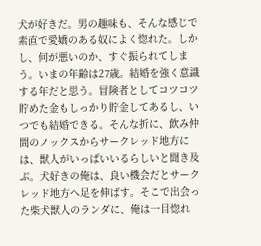犬が好きだ。男の趣味も、そんな感じで素直で愛嬌のある奴によく惚れた。しかし、何が悪いのか、すぐ振られてしまう。いまの年齢は27歳。結婚を強く意識する年だと思う。冒険者としてコツコツ貯めた金もしっかり貯金してあるし、いつでも結婚できる。そんな折に、飲み仲間のノックスからサークレッド地方には、獣人がいっぱいいるらしいと聞き及ぶ。犬好きの俺は、良い機会だとサークレッド地方へ足を伸ばす。そこで出会った柴犬獣人のランダに、俺は一目惚れ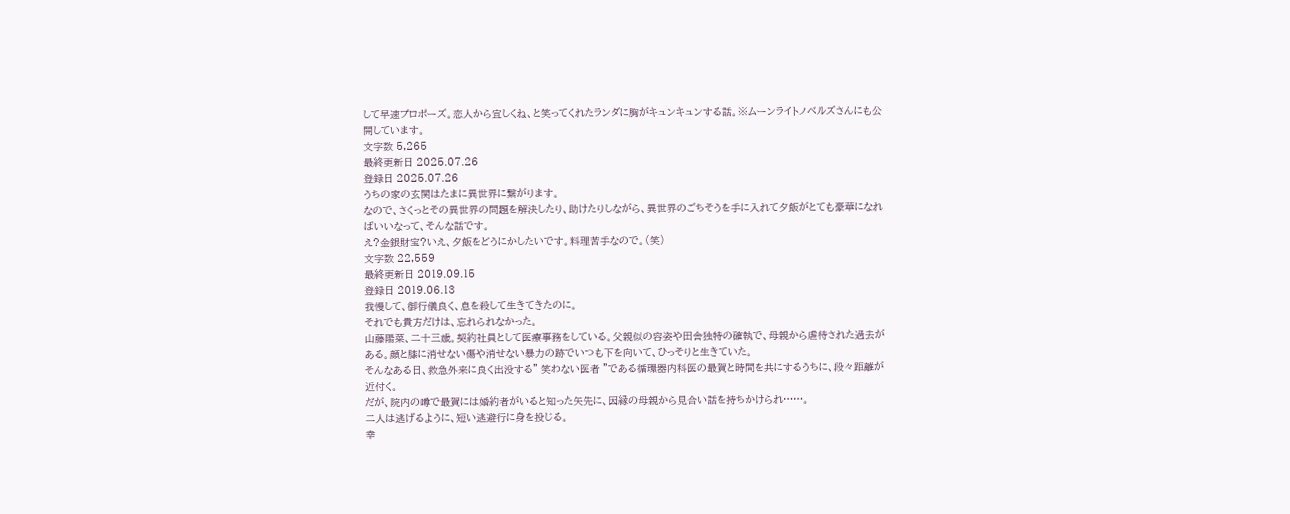して早速プロポーズ。恋人から宜しくね、と笑ってくれたランダに胸がキュンキュンする話。※ムーンライトノベルズさんにも公開しています。
文字数 5,265
最終更新日 2025.07.26
登録日 2025.07.26
うちの家の玄関はたまに異世界に繋がります。
なので、さくっとその異世界の問題を解決したり、助けたりしながら、異世界のごちそうを手に入れて夕飯がとても豪華になればいいなって、そんな話です。
え?金銀財宝?いえ、夕飯をどうにかしたいです。料理苦手なので。(笑)
文字数 22,559
最終更新日 2019.09.15
登録日 2019.06.13
我慢して、御行儀良く、息を殺して生きてきたのに。
それでも貴方だけは、忘れられなかった。
山藤陽菜、二十三歳。契約社員として医療事務をしている。父親似の容姿や田舎独特の確執で、母親から虐待された過去がある。顔と膝に消せない傷や消せない暴力の跡でいつも下を向いて、ひっそりと生きていた。
そんなある日、救急外来に良く出没する" 笑わない医者 "である循環器内科医の最賀と時間を共にするうちに、段々距離が近付く。
だが、院内の噂で最賀には婚約者がいると知った矢先に、因縁の母親から見合い話を持ちかけられ……。
二人は逃げるように、短い逃避行に身を投じる。
幸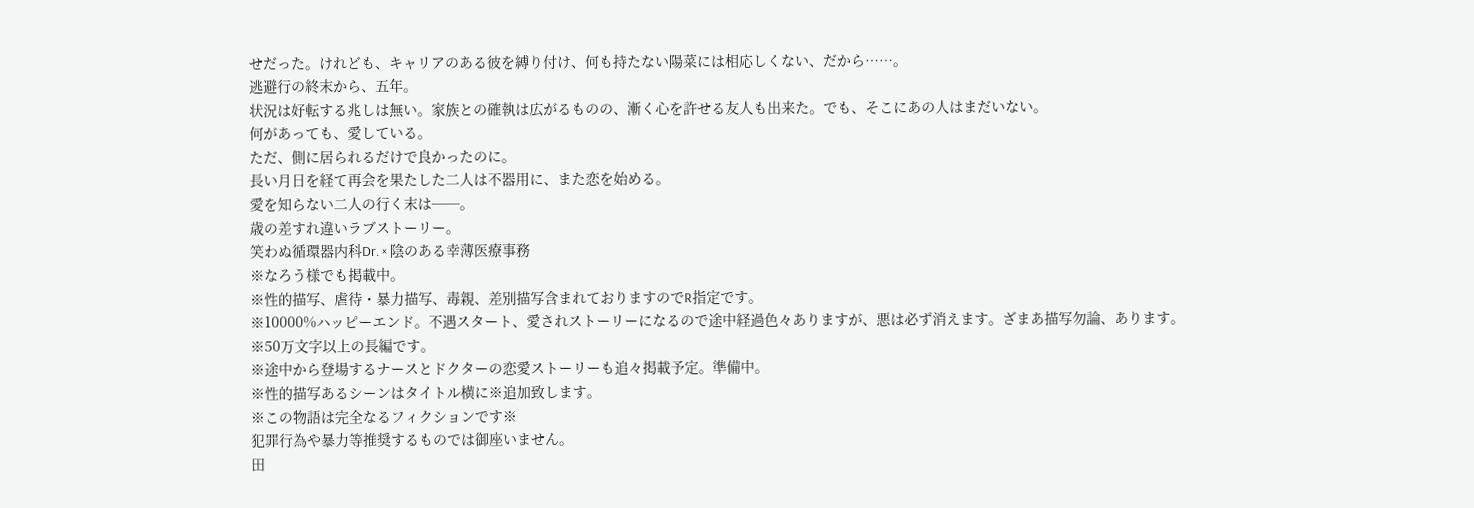せだった。けれども、キャリアのある彼を縛り付け、何も持たない陽菜には相応しくない、だから……。
逃避行の終末から、五年。
状況は好転する兆しは無い。家族との確執は広がるものの、漸く心を許せる友人も出来た。でも、そこにあの人はまだいない。
何があっても、愛している。
ただ、側に居られるだけで良かったのに。
長い月日を経て再会を果たした二人は不器用に、また恋を始める。
愛を知らない二人の行く末は──。
歳の差すれ違いラブストーリー。
笑わぬ循環器内科Dr. × 陰のある幸薄医療事務
※なろう様でも掲載中。
※性的描写、虐待・暴力描写、毒親、差別描写含まれておりますのでR指定です。
※10000%ハッピーエンド。不遇スタート、愛されストーリーになるので途中経過色々ありますが、悪は必ず消えます。ざまあ描写勿論、あります。
※50万文字以上の長編です。
※途中から登場するナースとドクターの恋愛ストーリーも追々掲載予定。準備中。
※性的描写あるシーンはタイトル横に※追加致します。
※この物語は完全なるフィクションです※
犯罪行為や暴力等推奨するものでは御座いません。
田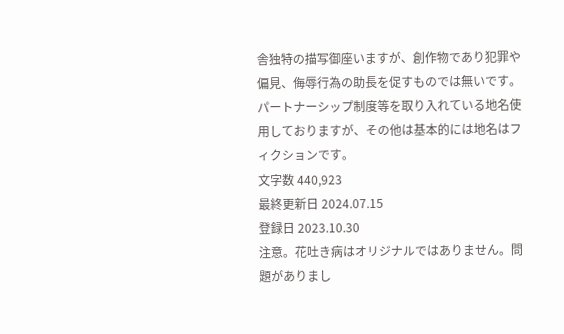舎独特の描写御座いますが、創作物であり犯罪や偏見、侮辱行為の助長を促すものでは無いです。
パートナーシップ制度等を取り入れている地名使用しておりますが、その他は基本的には地名はフィクションです。
文字数 440,923
最終更新日 2024.07.15
登録日 2023.10.30
注意。花吐き病はオリジナルではありません。問題がありまし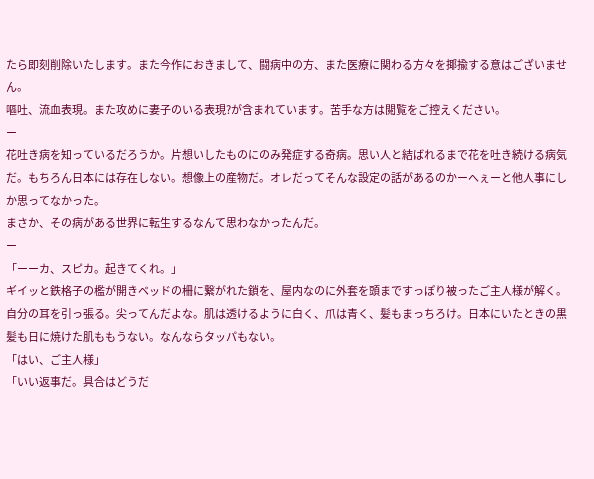たら即刻削除いたします。また今作におきまして、闘病中の方、また医療に関わる方々を揶揄する意はございません。
嘔吐、流血表現。また攻めに妻子のいる表現?が含まれています。苦手な方は閲覧をご控えください。
ー
花吐き病を知っているだろうか。片想いしたものにのみ発症する奇病。思い人と結ばれるまで花を吐き続ける病気だ。もちろん日本には存在しない。想像上の産物だ。オレだってそんな設定の話があるのかーへぇーと他人事にしか思ってなかった。
まさか、その病がある世界に転生するなんて思わなかったんだ。
ー
「ーーカ、スピカ。起きてくれ。」
ギイッと鉄格子の檻が開きベッドの柵に繋がれた鎖を、屋内なのに外套を頭まですっぽり被ったご主人様が解く。
自分の耳を引っ張る。尖ってんだよな。肌は透けるように白く、爪は青く、髪もまっちろけ。日本にいたときの黒髪も日に焼けた肌ももうない。なんならタッパもない。
「はい、ご主人様」
「いい返事だ。具合はどうだ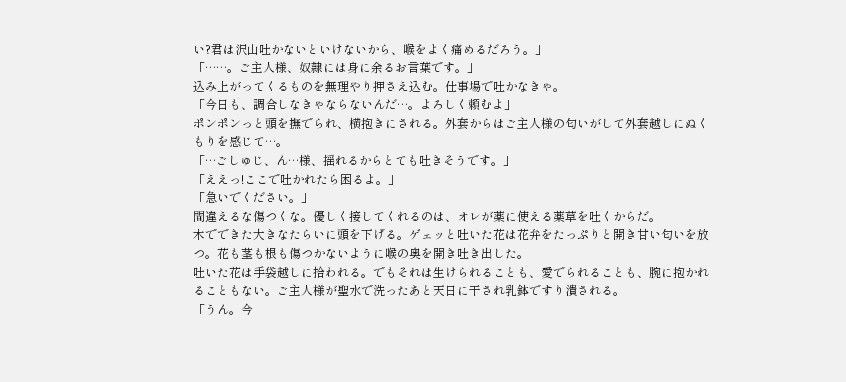い?君は沢山吐かないといけないから、喉をよく痛めるだろう。」
「……。ご主人様、奴隷には身に余るお言葉です。」
込み上がってくるものを無理やり押さえ込む。仕事場で吐かなきゃ。
「今日も、調合しなきゃならないんだ…。よろしく頼むよ」
ポンポンっと頭を撫でられ、横抱きにされる。外套からはご主人様の匂いがして外套越しにぬくもりを感じて…。
「…ごしゅじ、ん…様、揺れるからとても吐きそうです。」
「ええっ!ここで吐かれたら困るよ。」
「急いでください。」
間違えるな傷つくな。優しく接してくれるのは、オレが薬に使える薬草を吐くからだ。
木でできた大きなたらいに頭を下げる。ゲェッと吐いた花は花弁をたっぷりと開き甘い匂いを放つ。花も茎も根も傷つかないように喉の奥を開き吐き出した。
吐いた花は手袋越しに拾われる。でもそれは生けられることも、愛でられることも、腕に抱かれることもない。ご主人様が聖水で洗ったあと天日に干され乳鉢ですり潰される。
「うん。今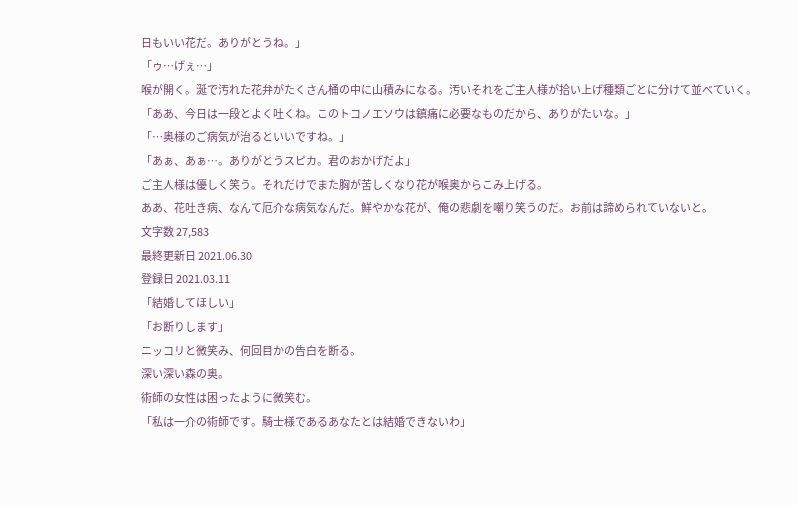日もいい花だ。ありがとうね。」
「ゥ…げぇ…」
喉が開く。涎で汚れた花弁がたくさん桶の中に山積みになる。汚いそれをご主人様が拾い上げ種類ごとに分けて並べていく。
「ああ、今日は一段とよく吐くね。このトコノエソウは鎮痛に必要なものだから、ありがたいな。」
「…奥様のご病気が治るといいですね。」
「あぁ、あぁ…。ありがとうスピカ。君のおかげだよ」
ご主人様は優しく笑う。それだけでまた胸が苦しくなり花が喉奥からこみ上げる。
ああ、花吐き病、なんて厄介な病気なんだ。鮮やかな花が、俺の悲劇を嘲り笑うのだ。お前は諦められていないと。
文字数 27,583
最終更新日 2021.06.30
登録日 2021.03.11
「結婚してほしい」
「お断りします」
ニッコリと微笑み、何回目かの告白を断る。
深い深い森の奥。
術師の女性は困ったように微笑む。
「私は一介の術師です。騎士様であるあなたとは結婚できないわ」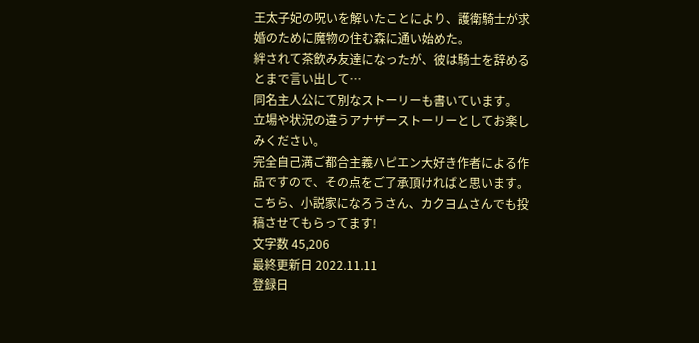王太子妃の呪いを解いたことにより、護衛騎士が求婚のために魔物の住む森に通い始めた。
絆されて茶飲み友達になったが、彼は騎士を辞めるとまで言い出して…
同名主人公にて別なストーリーも書いています。
立場や状況の違うアナザーストーリーとしてお楽しみください。
完全自己満ご都合主義ハピエン大好き作者による作品ですので、その点をご了承頂ければと思います。
こちら、小説家になろうさん、カクヨムさんでも投稿させてもらってます!
文字数 45,206
最終更新日 2022.11.11
登録日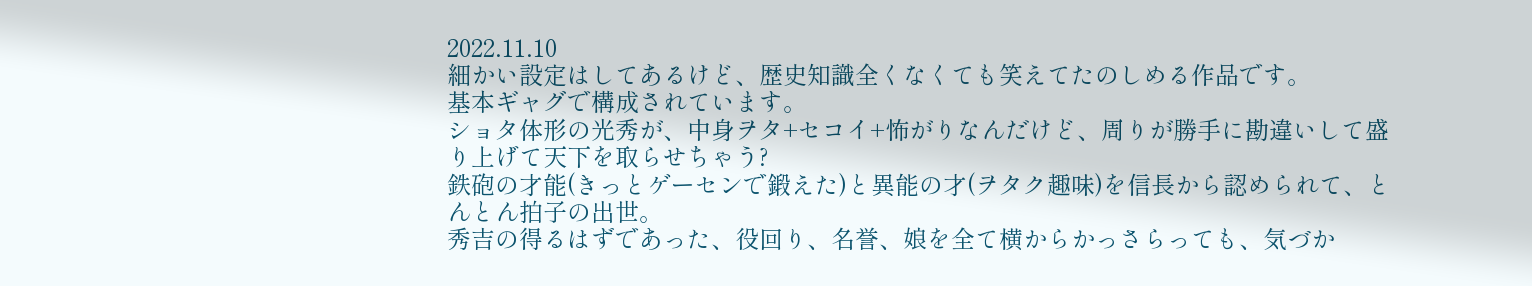2022.11.10
細かい設定はしてあるけど、歴史知識全くなくても笑えてたのしめる作品です。
基本ギャグで構成されています。
ショタ体形の光秀が、中身ヲタ+セコイ+怖がりなんだけど、周りが勝手に勘違いして盛り上げて天下を取らせちゃう?
鉄砲の才能(きっとゲーセンで鍛えた)と異能の才(ヲタク趣味)を信長から認められて、とんとん拍子の出世。
秀吉の得るはずであった、役回り、名誉、娘を全て横からかっさらっても、気づか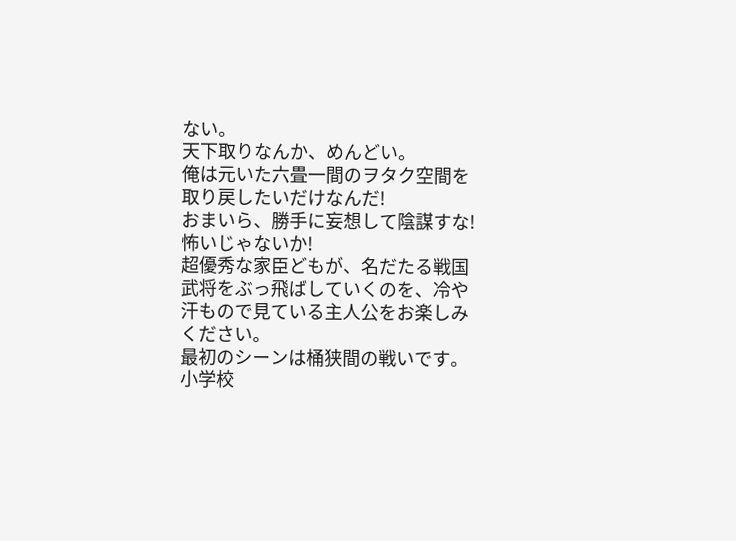ない。
天下取りなんか、めんどい。
俺は元いた六畳一間のヲタク空間を取り戻したいだけなんだ!
おまいら、勝手に妄想して陰謀すな!
怖いじゃないか!
超優秀な家臣どもが、名だたる戦国武将をぶっ飛ばしていくのを、冷や汗もので見ている主人公をお楽しみください。
最初のシーンは桶狭間の戦いです。
小学校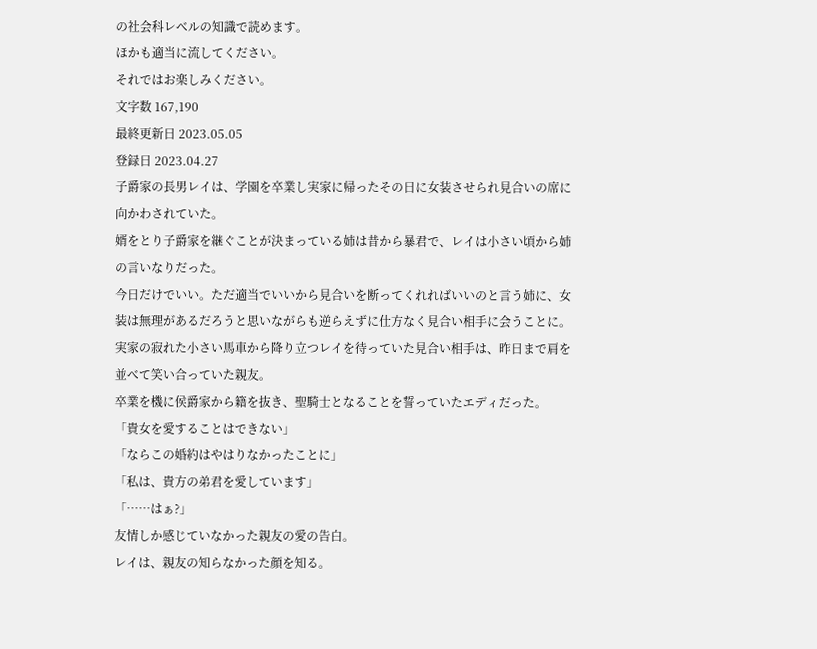の社会科レベルの知識で読めます。
ほかも適当に流してください。
それではお楽しみください。
文字数 167,190
最終更新日 2023.05.05
登録日 2023.04.27
子爵家の長男レイは、学園を卒業し実家に帰ったその日に女装させられ見合いの席に向かわされていた。
婿をとり子爵家を継ぐことが決まっている姉は昔から暴君で、レイは小さい頃から姉の言いなりだった。
今日だけでいい。ただ適当でいいから見合いを断ってくれればいいのと言う姉に、女装は無理があるだろうと思いながらも逆らえずに仕方なく見合い相手に会うことに。
実家の寂れた小さい馬車から降り立つレイを待っていた見合い相手は、昨日まで肩を並べて笑い合っていた親友。
卒業を機に侯爵家から籍を抜き、聖騎士となることを誓っていたエディだった。
「貴女を愛することはできない」
「ならこの婚約はやはりなかったことに」
「私は、貴方の弟君を愛しています」
「……はぁ?」
友情しか感じていなかった親友の愛の告白。
レイは、親友の知らなかった顔を知る。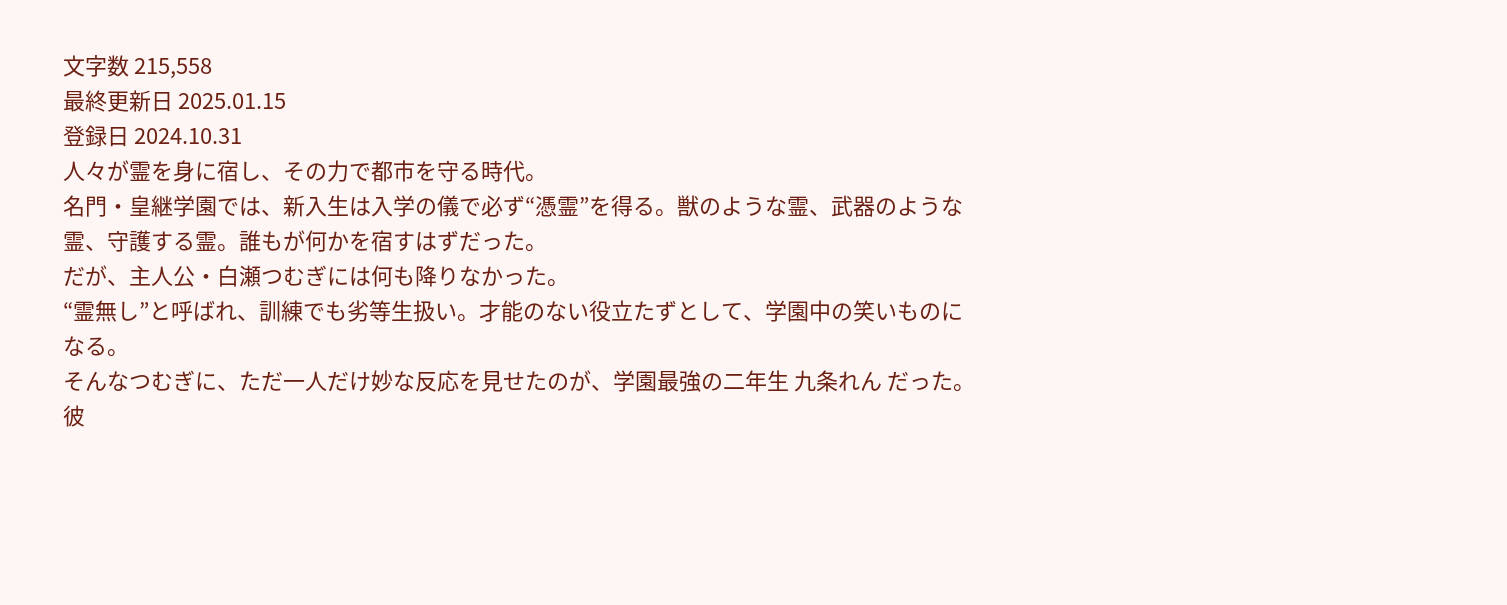文字数 215,558
最終更新日 2025.01.15
登録日 2024.10.31
人々が霊を身に宿し、その力で都市を守る時代。
名門・皇継学園では、新入生は入学の儀で必ず“憑霊”を得る。獣のような霊、武器のような霊、守護する霊。誰もが何かを宿すはずだった。
だが、主人公・白瀬つむぎには何も降りなかった。
“霊無し”と呼ばれ、訓練でも劣等生扱い。才能のない役立たずとして、学園中の笑いものになる。
そんなつむぎに、ただ一人だけ妙な反応を見せたのが、学園最強の二年生 九条れん だった。
彼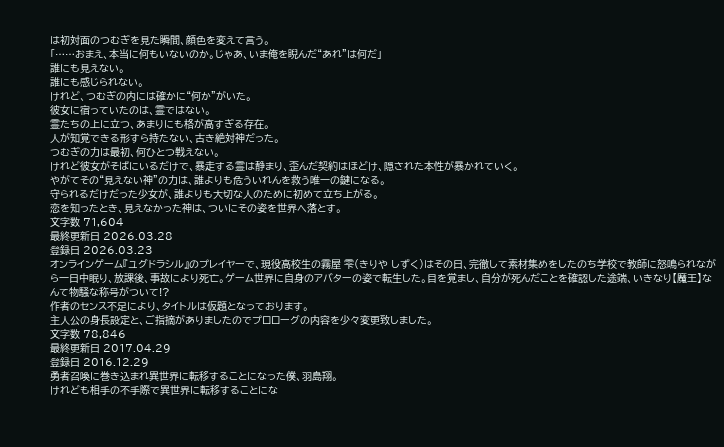は初対面のつむぎを見た瞬間、顔色を変えて言う。
「……おまえ、本当に何もいないのか。じゃあ、いま俺を睨んだ“あれ”は何だ」
誰にも見えない。
誰にも感じられない。
けれど、つむぎの内には確かに“何か”がいた。
彼女に宿っていたのは、霊ではない。
霊たちの上に立つ、あまりにも格が高すぎる存在。
人が知覚できる形すら持たない、古き絶対神だった。
つむぎの力は最初、何ひとつ戦えない。
けれど彼女がそばにいるだけで、暴走する霊は静まり、歪んだ契約はほどけ、隠された本性が暴かれていく。
やがてその“見えない神”の力は、誰よりも危ういれんを救う唯一の鍵になる。
守られるだけだった少女が、誰よりも大切な人のために初めて立ち上がる。
恋を知ったとき、見えなかった神は、ついにその姿を世界へ落とす。
文字数 71,604
最終更新日 2026.03.28
登録日 2026.03.23
オンラインゲーム『ユグドラシル』のプレイヤーで、現役高校生の霧屋 雫(きりや しずく)はその日、完徹して素材集めをしたのち学校で教師に怒鳴られながら一日中眠り、放課後、事故により死亡。ゲーム世界に自身のアバターの姿で転生した。目を覚まし、自分が死んだことを確認した途端、いきなり【魔王】なんて物騒な称号がついて!?
作者のセンス不足により、タイトルは仮題となっております。
主人公の身長設定と、ご指摘がありましたのでプロローグの内容を少々変更致しました。
文字数 78,846
最終更新日 2017.04.29
登録日 2016.12.29
勇者召喚に巻き込まれ異世界に転移することになった僕、羽島翔。
けれども相手の不手際で異世界に転移することにな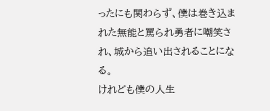ったにも関わらず、僕は巻き込まれた無能と罵られ勇者に嘲笑され、城から追い出されることになる。
けれども僕の人生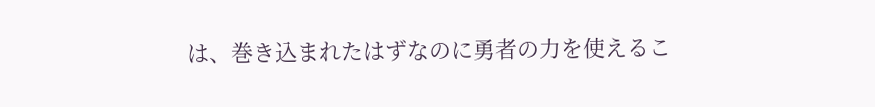は、巻き込まれたはずなのに勇者の力を使えるこ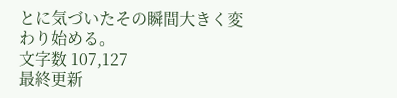とに気づいたその瞬間大きく変わり始める。
文字数 107,127
最終更新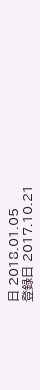日 2018.01.05
登録日 2017.10.21